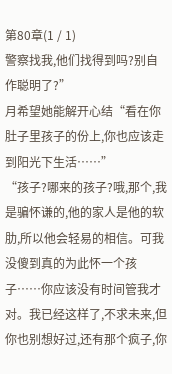第80章(1 / 1)
警察找我,他们找得到吗?别自作聪明了?”
月希望她能解开心结“看在你肚子里孩子的份上,你也应该走到阳光下生活……”
“孩子?哪来的孩子?哦,那个,我是骗怀谦的,他的家人是他的软肋,所以他会轻易的相信。可我没傻到真的为此怀一个孩子……你应该没有时间管我才对。我已经这样了,不求未来,但你也别想好过,还有那个疯子,你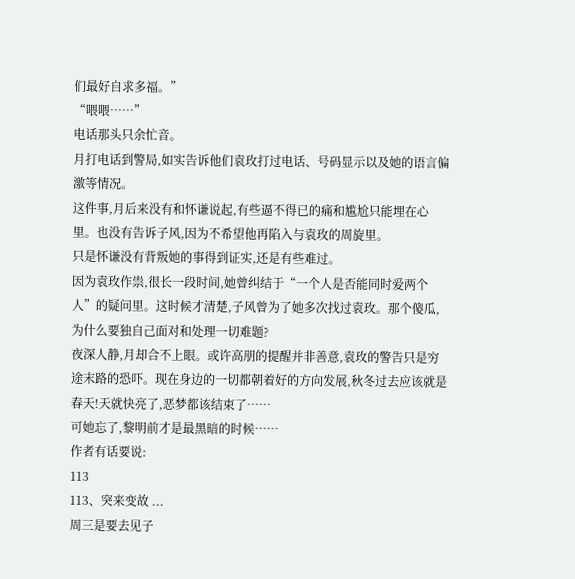们最好自求多福。”
“喂喂……”
电话那头只余忙音。
月打电话到警局,如实告诉他们袁玫打过电话、号码显示以及她的语言偏激等情况。
这件事,月后来没有和怀谦说起,有些逼不得已的痛和尴尬只能埋在心里。也没有告诉子风,因为不希望他再陷入与袁玫的周旋里。
只是怀谦没有背叛她的事得到证实,还是有些难过。
因为袁玫作祟,很长一段时间,她曾纠结于“一个人是否能同时爱两个人”的疑问里。这时候才清楚,子风曾为了她多次找过袁玫。那个傻瓜,为什么要独自己面对和处理一切难题?
夜深人静,月却合不上眼。或许高朋的提醒并非善意,袁玫的警告只是穷途末路的恐吓。现在身边的一切都朝着好的方向发展,秋冬过去应该就是春天!天就快亮了,恶梦都该结束了……
可她忘了,黎明前才是最黑暗的时候……
作者有话要说:
113
113、突来变故 ...
周三是要去见子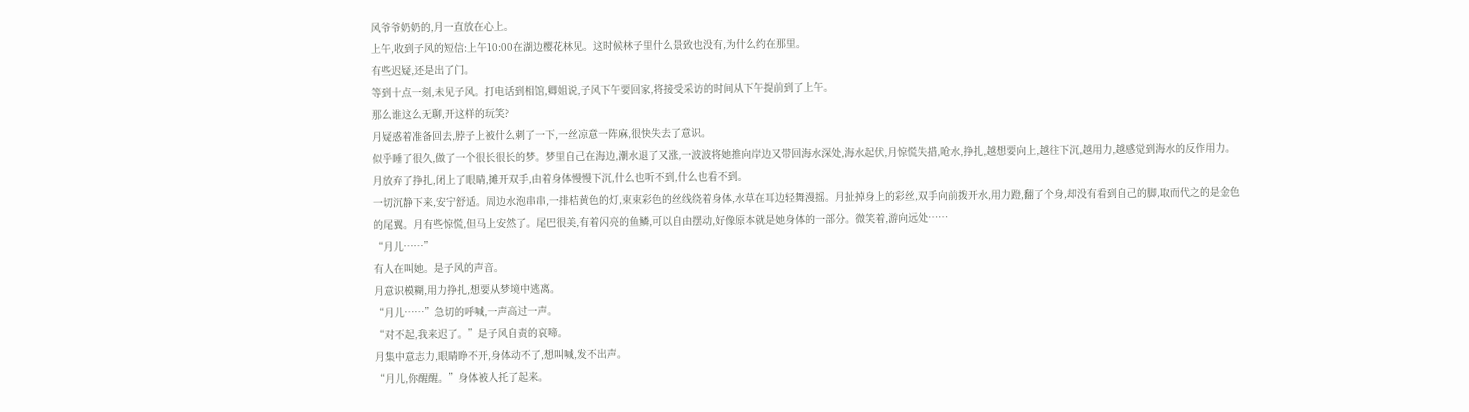风爷爷奶奶的,月一直放在心上。
上午,收到子风的短信:上午10:00在湖边樱花林见。这时候林子里什么景致也没有,为什么约在那里。
有些迟疑,还是出了门。
等到十点一刻,未见子风。打电话到相馆,卿姐说,子风下午要回家,将接受采访的时间从下午提前到了上午。
那么谁这么无聊,开这样的玩笑?
月疑惑着准备回去,脖子上被什么刺了一下,一丝凉意一阵麻,很快失去了意识。
似乎睡了很久,做了一个很长很长的梦。梦里自己在海边,潮水退了又涨,一波波将她推向岸边又带回海水深处,海水起伏,月惊慌失措,呛水,挣扎,越想要向上,越往下沉,越用力,越感觉到海水的反作用力。月放弃了挣扎,闭上了眼睛,摊开双手,由着身体慢慢下沉,什么也听不到,什么也看不到。
一切沉静下来,安宁舒适。周边水泡串串,一排桔黄色的灯,束束彩色的丝线绕着身体,水草在耳边轻舞漫摇。月扯掉身上的彩丝,双手向前拨开水,用力蹬,翻了个身,却没有看到自己的脚,取而代之的是金色的尾翼。月有些惊慌,但马上安然了。尾巴很美,有着闪亮的鱼鳞,可以自由摆动,好像原本就是她身体的一部分。微笑着,游向远处……
“月儿……”
有人在叫她。是子风的声音。
月意识模糊,用力挣扎,想要从梦境中逃离。
“月儿……”急切的呼喊,一声高过一声。
“对不起,我来迟了。”是子风自责的哀啼。
月集中意志力,眼睛睁不开,身体动不了,想叫喊,发不出声。
“月儿,你醒醒。”身体被人托了起来。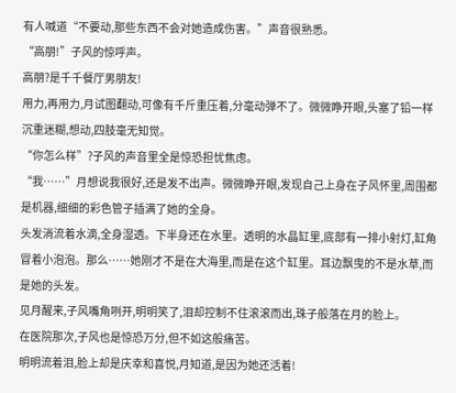有人喊道“不要动,那些东西不会对她造成伤害。”声音很熟悉。
“高朋!”子风的惊呼声。
高朋?是千千餐厅男朋友!
用力,再用力,月试图翻动,可像有千斤重压着,分毫动弹不了。微微睁开眼,头塞了铅一样沉重迷糊,想动,四肢毫无知觉。
“你怎么样”?子风的声音里全是惊恐担忧焦虑。
“我……”月想说我很好,还是发不出声。微微睁开眼,发现自己上身在子风怀里,周围都是机器,细细的彩色管子插满了她的全身。
头发淌流着水滴,全身湿透。下半身还在水里。透明的水晶缸里,底部有一排小射灯,缸角冒着小泡泡。那么……她刚才不是在大海里,而是在这个缸里。耳边飘曳的不是水草,而是她的头发。
见月醒来,子风嘴角咧开,明明笑了,泪却控制不住滚滚而出,珠子般落在月的脸上。
在医院那次,子风也是惊恐万分,但不如这般痛苦。
明明流着泪,脸上却是庆幸和喜悦,月知道,是因为她还活着!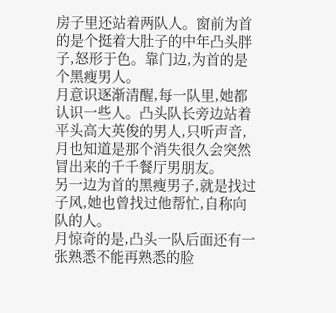房子里还站着两队人。窗前为首的是个挺着大肚子的中年凸头胖子,怒形于色。靠门边,为首的是个黑瘦男人。
月意识逐渐清醒,每一队里,她都认识一些人。凸头队长旁边站着平头高大英俊的男人,只听声音,月也知道是那个消失很久会突然冒出来的千千餐厅男朋友。
另一边为首的黑瘦男子,就是找过子风,她也曾找过他帮忙,自称向队的人。
月惊奇的是,凸头一队后面还有一张熟悉不能再熟悉的脸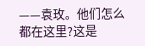——袁玫。他们怎么都在这里?这是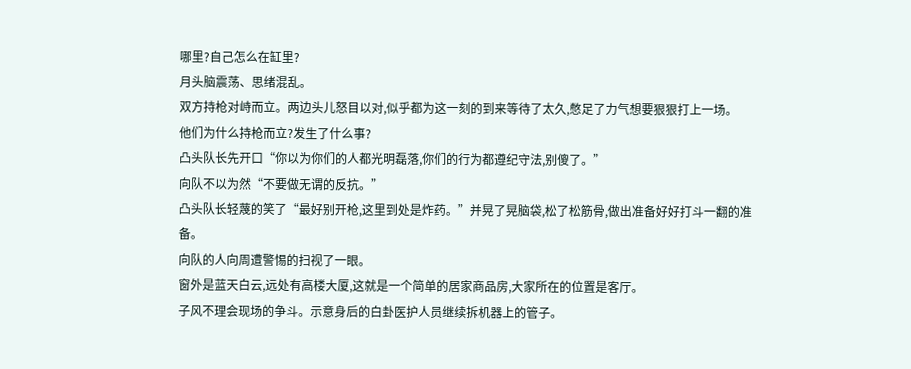哪里?自己怎么在缸里?
月头脑震荡、思绪混乱。
双方持枪对峙而立。两边头儿怒目以对,似乎都为这一刻的到来等待了太久,憋足了力气想要狠狠打上一场。
他们为什么持枪而立?发生了什么事?
凸头队长先开口“你以为你们的人都光明磊落,你们的行为都遵纪守法,别傻了。”
向队不以为然“不要做无谓的反抗。”
凸头队长轻蔑的笑了“最好别开枪,这里到处是炸药。”并晃了晃脑袋,松了松筋骨,做出准备好好打斗一翻的准备。
向队的人向周遭警惕的扫视了一眼。
窗外是蓝天白云,远处有高楼大厦,这就是一个简单的居家商品房,大家所在的位置是客厅。
子风不理会现场的争斗。示意身后的白卦医护人员继续拆机器上的管子。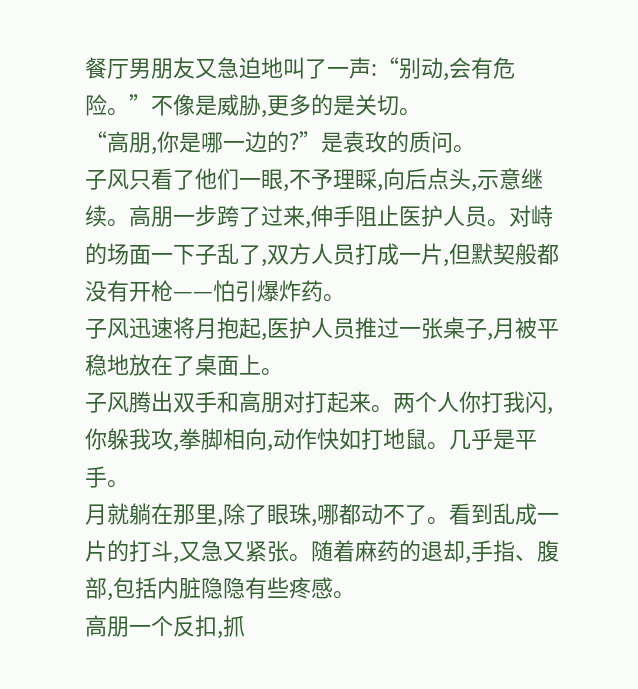餐厅男朋友又急迫地叫了一声:“别动,会有危险。”不像是威胁,更多的是关切。
“高朋,你是哪一边的?”是袁玫的质问。
子风只看了他们一眼,不予理睬,向后点头,示意继续。高朋一步跨了过来,伸手阻止医护人员。对峙的场面一下子乱了,双方人员打成一片,但默契般都没有开枪——怕引爆炸药。
子风迅速将月抱起,医护人员推过一张桌子,月被平稳地放在了桌面上。
子风腾出双手和高朋对打起来。两个人你打我闪,你躲我攻,拳脚相向,动作快如打地鼠。几乎是平手。
月就躺在那里,除了眼珠,哪都动不了。看到乱成一片的打斗,又急又紧张。随着麻药的退却,手指、腹部,包括内脏隐隐有些疼感。
高朋一个反扣,抓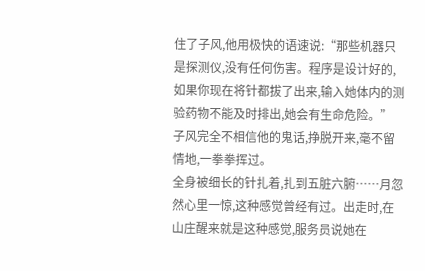住了子风,他用极快的语速说:“那些机器只是探测仪,没有任何伤害。程序是设计好的,如果你现在将针都拔了出来,输入她体内的测验药物不能及时排出,她会有生命危险。”
子风完全不相信他的鬼话,挣脱开来,毫不留情地,一拳拳挥过。
全身被细长的针扎着,扎到五脏六腑……月忽然心里一惊,这种感觉曾经有过。出走时,在山庄醒来就是这种感觉,服务员说她在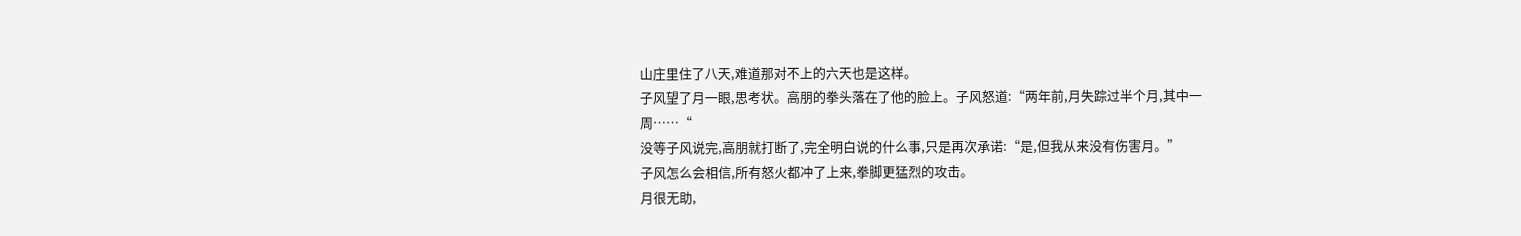山庄里住了八天,难道那对不上的六天也是这样。
子风望了月一眼,思考状。高朋的拳头落在了他的脸上。子风怒道:“两年前,月失踪过半个月,其中一周……“
没等子风说完,高朋就打断了,完全明白说的什么事,只是再次承诺:“是,但我从来没有伤害月。”
子风怎么会相信,所有怒火都冲了上来,拳脚更猛烈的攻击。
月很无助,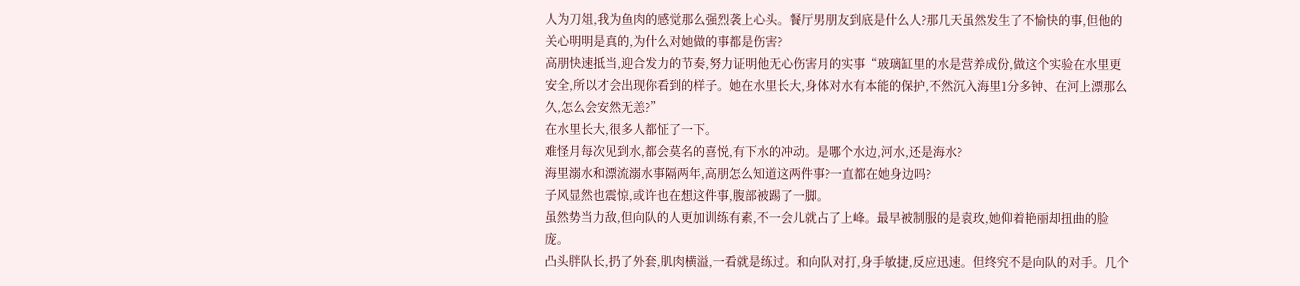人为刀俎,我为鱼肉的感觉那么强烈袭上心头。餐厅男朋友到底是什么人?那几天虽然发生了不愉快的事,但他的关心明明是真的,为什么对她做的事都是伤害?
高朋快速抵当,迎合发力的节奏,努力证明他无心伤害月的实事“玻璃缸里的水是营养成份,做这个实验在水里更安全,所以才会出现你看到的样子。她在水里长大,身体对水有本能的保护,不然沉入海里1分多钟、在河上漂那么久,怎么会安然无恙?”
在水里长大,很多人都怔了一下。
难怪月每次见到水,都会莫名的喜悦,有下水的冲动。是哪个水边,河水,还是海水?
海里溺水和漂流溺水事隔两年,高朋怎么知道这两件事?一直都在她身边吗?
子风显然也震惊,或许也在想这件事,腹部被踢了一脚。
虽然势当力敌,但向队的人更加训练有素,不一会儿就占了上峰。最早被制服的是袁玫,她仰着艳丽却扭曲的脸庞。
凸头胖队长,扔了外套,肌肉横溢,一看就是练过。和向队对打,身手敏捷,反应迅速。但终究不是向队的对手。几个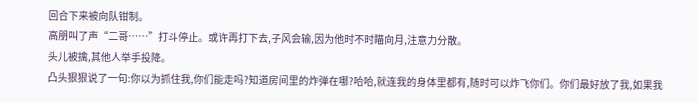回合下来被向队钳制。
高朋叫了声“二哥……”打斗停止。或许再打下去,子风会输,因为他时不时瞄向月,注意力分散。
头儿被擒,其他人举手投降。
凸头狠狠说了一句:你以为抓住我,你们能走吗?知道房间里的炸弹在哪?哈哈,就连我的身体里都有,随时可以炸飞你们。你们最好放了我,如果我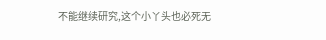不能继续研究,这个小丫头也必死无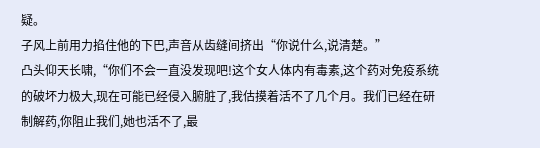疑。
子风上前用力掐住他的下巴,声音从齿缝间挤出“你说什么,说清楚。”
凸头仰天长啸,“你们不会一直没发现吧!这个女人体内有毒素,这个药对免疫系统的破坏力极大,现在可能已经侵入腑脏了,我估摸着活不了几个月。我们已经在研制解药,你阻止我们,她也活不了,最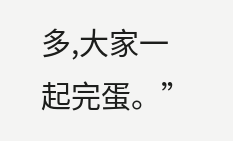多,大家一起完蛋。”